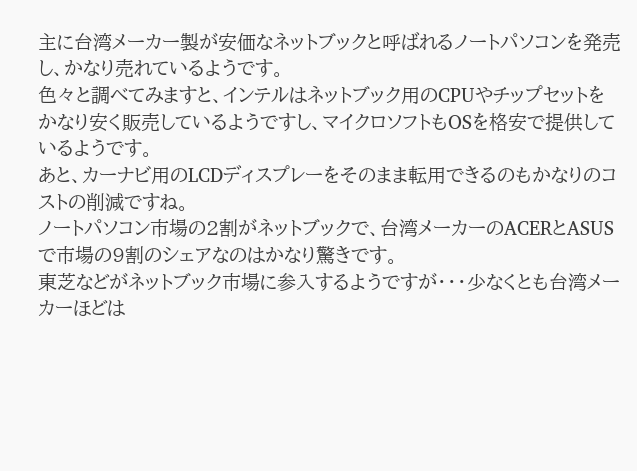主に台湾メーカー製が安価なネットブックと呼ばれるノートパソコンを発売し、かなり売れているようです。
色々と調べてみますと、インテルはネットブック用のCPUやチップセットをかなり安く販売しているようですし、マイクロソフトもOSを格安で提供しているようです。
あと、カーナビ用のLCDディスプレーをそのまま転用できるのもかなりのコストの削減ですね。
ノートパソコン市場の2割がネットブックで、台湾メーカーのACERとASUSで市場の9割のシェアなのはかなり驚きです。
東芝などがネットブック市場に参入するようですが・・・少なくとも台湾メーカーほどは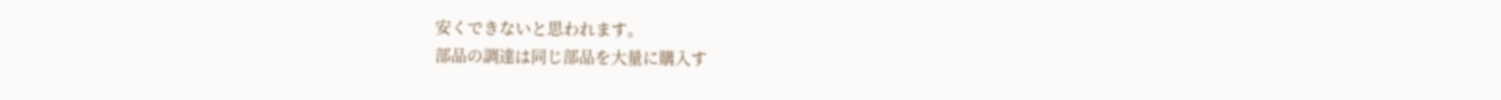安くできないと思われます。
部品の調達は同じ部品を大量に購入す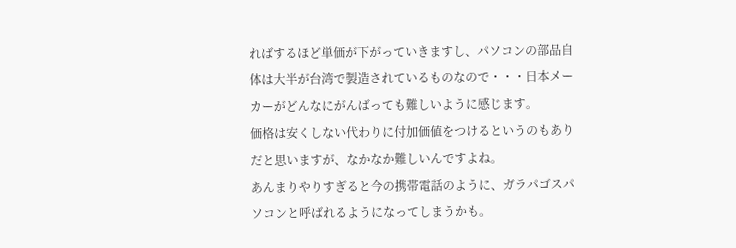ればするほど単価が下がっていきますし、パソコンの部品自体は大半が台湾で製造されているものなので・・・日本メーカーがどんなにがんばっても難しいように感じます。
価格は安くしない代わりに付加価値をつけるというのもありだと思いますが、なかなか難しいんですよね。
あんまりやりすぎると今の携帯電話のように、ガラパゴスパソコンと呼ばれるようになってしまうかも。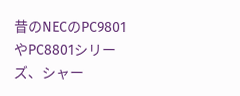昔のNECのPC9801やPC8801シリーズ、シャー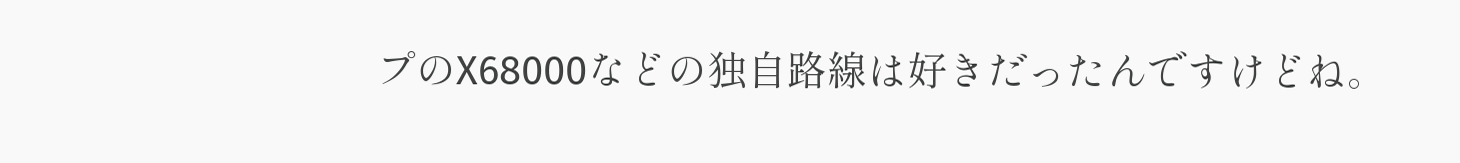プのX68000などの独自路線は好きだったんですけどね。